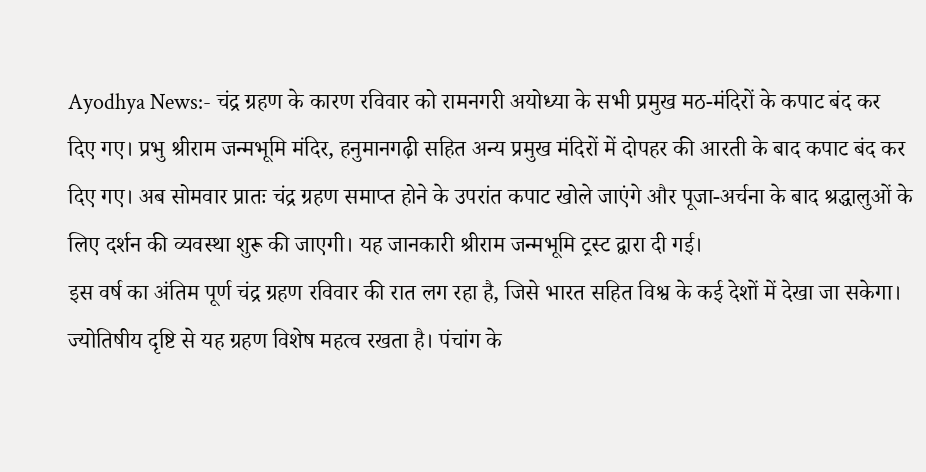Ayodhya News:- चंद्र ग्रहण के कारण रविवार को रामनगरी अयोध्या के सभी प्रमुख मठ-मंदिरों के कपाट बंद कर दिए गए। प्रभु श्रीराम जन्मभूमि मंदिर, हनुमानगढ़ी सहित अन्य प्रमुख मंदिरों में दोपहर की आरती के बाद कपाट बंद कर दिए गए। अब सोमवार प्रातः चंद्र ग्रहण समाप्त होने के उपरांत कपाट खोले जाएंगे और पूजा-अर्चना के बाद श्रद्धालुओं के लिए दर्शन की व्यवस्था शुरू की जाएगी। यह जानकारी श्रीराम जन्मभूमि ट्रस्ट द्वारा दी गई।
इस वर्ष का अंतिम पूर्ण चंद्र ग्रहण रविवार की रात लग रहा है, जिसे भारत सहित विश्व के कई देशों में देखा जा सकेगा। ज्योतिषीय दृष्टि से यह ग्रहण विशेष महत्व रखता है। पंचांग के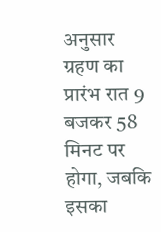अनुसार ग्रहण का प्रारंभ रात 9 बजकर 58 मिनट पर होगा, जबकि इसका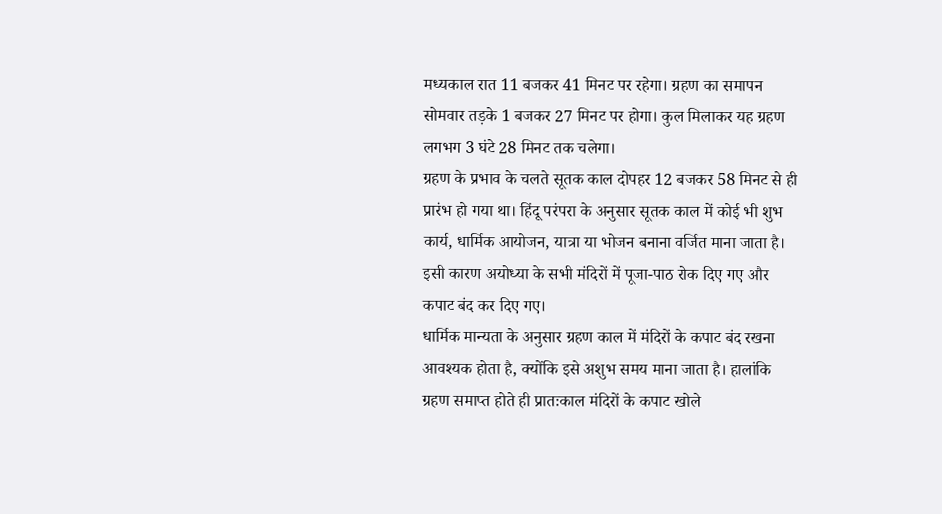मध्यकाल रात 11 बजकर 41 मिनट पर रहेगा। ग्रहण का समापन सोमवार तड़के 1 बजकर 27 मिनट पर होगा। कुल मिलाकर यह ग्रहण लगभग 3 घंटे 28 मिनट तक चलेगा।
ग्रहण के प्रभाव के चलते सूतक काल दोपहर 12 बजकर 58 मिनट से ही प्रारंभ हो गया था। हिंदू परंपरा के अनुसार सूतक काल में कोई भी शुभ कार्य, धार्मिक आयोजन, यात्रा या भोजन बनाना वर्जित माना जाता है। इसी कारण अयोध्या के सभी मंदिरों में पूजा-पाठ रोक दिए गए और कपाट बंद कर दिए गए।
धार्मिक मान्यता के अनुसार ग्रहण काल में मंदिरों के कपाट बंद रखना आवश्यक होता है, क्योंकि इसे अशुभ समय माना जाता है। हालांकि ग्रहण समाप्त होते ही प्रातःकाल मंदिरों के कपाट खोले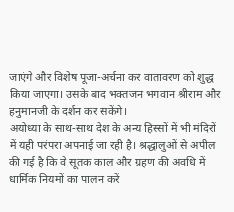जाएंगे और विशेष पूजा-अर्चना कर वातावरण को शुद्ध किया जाएगा। उसके बाद भक्तजन भगवान श्रीराम और हनुमानजी के दर्शन कर सकेंगे।
अयोध्या के साथ-साथ देश के अन्य हिस्सों में भी मंदिरों में यही परंपरा अपनाई जा रही है। श्रद्धालुओं से अपील की गई है कि वे सूतक काल और ग्रहण की अवधि में धार्मिक नियमों का पालन करें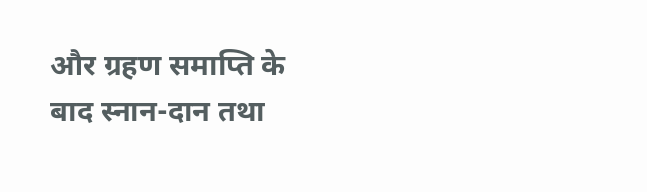और ग्रहण समाप्ति के बाद स्नान-दान तथा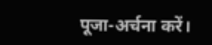पूजा-अर्चना करें।